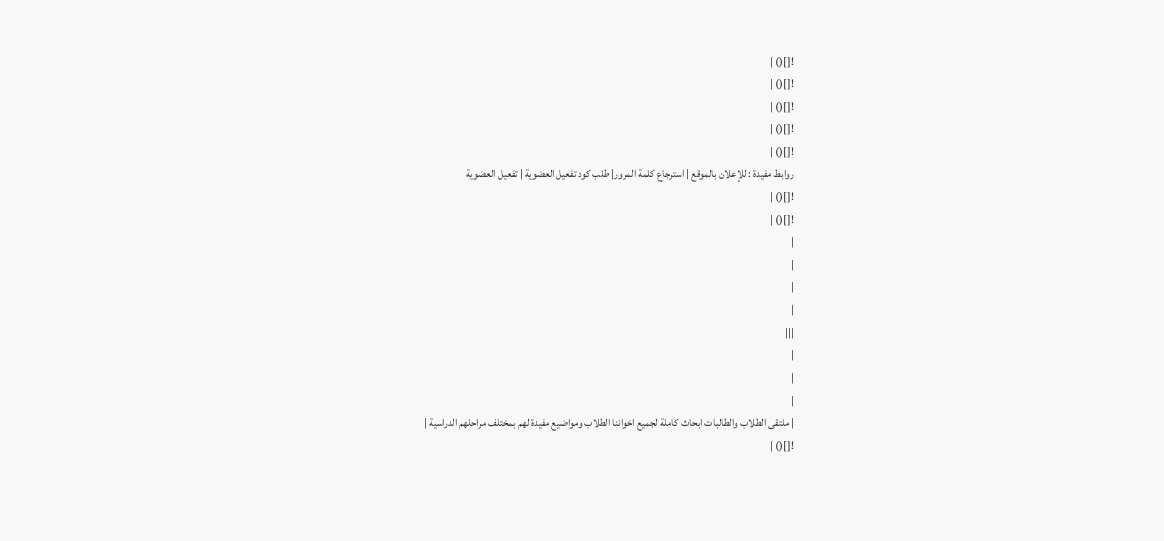![]() |
![]() |
![]() |
![]() |
![]() |
روابط مفيدة : للإعلان بالموقع | استرجاع كلمة المرور| طلب كود تفعيل العضوية | تفعيل العضوية
![]() |
![]() |
|
|
|
|
|||
|
|
|
| ملتقى الطلاب والطالبات ابحاث كاملة لجميع اخواننا الطلاب ومواضيع مفيدة لهم بمختلف مراحلهم الدراسية |
![]() |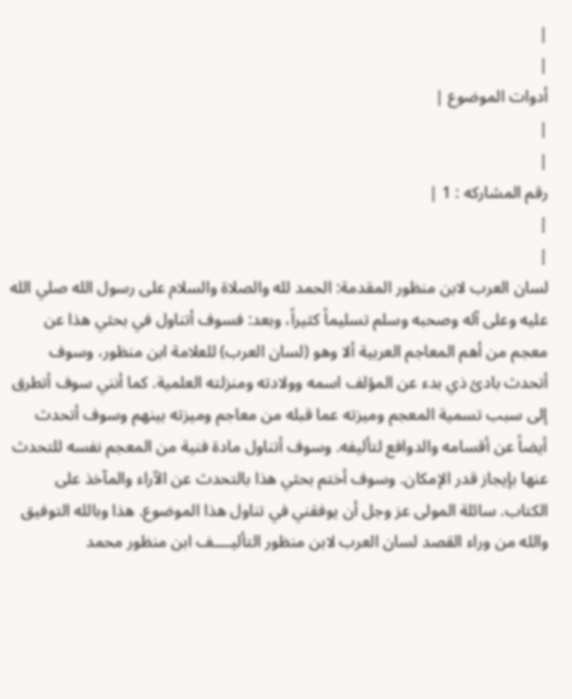|
|
أدوات الموضوع |
|
|
رقم المشاركه : 1 |
|
|
لسان العرب لابن منظور المقدمة: الحمد لله والصلاة والسلام على رسول الله صلي الله عليه وعلى آله وصحبه وسلم تسليماً كثيراً، وبعد: فسوف أتناول في بحثي هذا عن معجم من أهم المعاجم العربية ألا وهو (لسان العرب) للعلامة ابن منظور، وسوف أتحدث بادئ ذي بدء عن المؤلف اسمه وولادته ومنزلته العلمية. كما أنني سوف أتطرق إلى سبب تسمية المعجم وميزته عما قبله من معاجم وميزته بينهم وسوف أتحدث أيضاً عن أقسامه والدوافع لتأليفه. وسوف أتناول مادة فنية من المعجم نفسه للتحدث عنها بإيجاز قدر الإمكان. وسوف أختم بحثي هذا بالتحدث عن الآراء والمآخذ على الكتاب. سائلة المولى عز وجل أن يوفقني في تناول هذا الموضوع. هذا وبالله التوفيق والله من وراء القصد لسان العرب لابن منظور التأليــــف ابن منظور محمد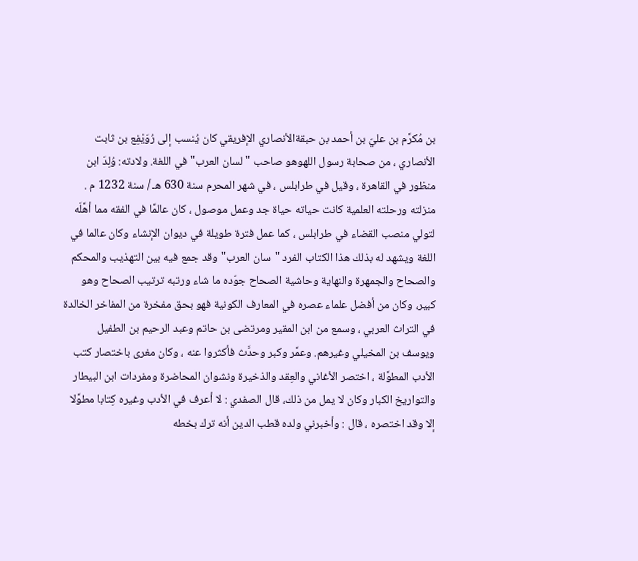بن مُكرَّم بن عليّ بن أحمد بن حبقةالأنصاري الإفريقي كان يُنسب إلى رُوَيْفِع بن ثابت الأنصاري ، من صحابة رسول اللهوهو صاحب "لسان العرب" في اللغة. ولادته: وُلِدَ ابن منظور في القاهرة ، وقيل في طرابلس ، في شهر المحرم سنة 630 هـ / سنة 1232 م . منزلته ورحلته العلمية كانت حياته حياة جد وعمل موصول ، كان عالمًا في الفقه مما أهَّلَه لتولي منصب القضاء في طرابلس ، كما عمل فترة طويلة في ديوان الإنشاء وكان عالما في اللغة ويشهد له بذلك هذا الكتاب الفرد "سان العرب" وقد جمع فيه بين التهذيب والمحكم والصحاح والجمهرة والنهاية وحاشية الصحاح جوّده ما شاء ورتبه ترتيب الصحاح وهو كبير، وكان من أفضل علماء عصره في المعارف الكونية فهو بحق مفخرة من المفاخر الخالدة في التراث العربي ، وسمع من ابن المقير ومرتضى بن حاتم وعبد الرحيم بن الطفيل ويوسف بن المخيلي وغيرهم. وعمَّر وكبر وحدَّث فأكثروا عنه ، وكان مغرى باختصار كتب الأدب المطوَّلة ، اختصر الأغاني والعِقد والذخيرة ونشوان المحاضرة ومفردات ابن البيطار والتواريخ الكبار وكان لا يمل من ذلك، قال الصفدي : لا أعرف في الأدب وغيره كِتابا مطوَّلا إلا وقد اختصره ، قال : وأخبرني ولده قطب الدين أنه ترك بخطه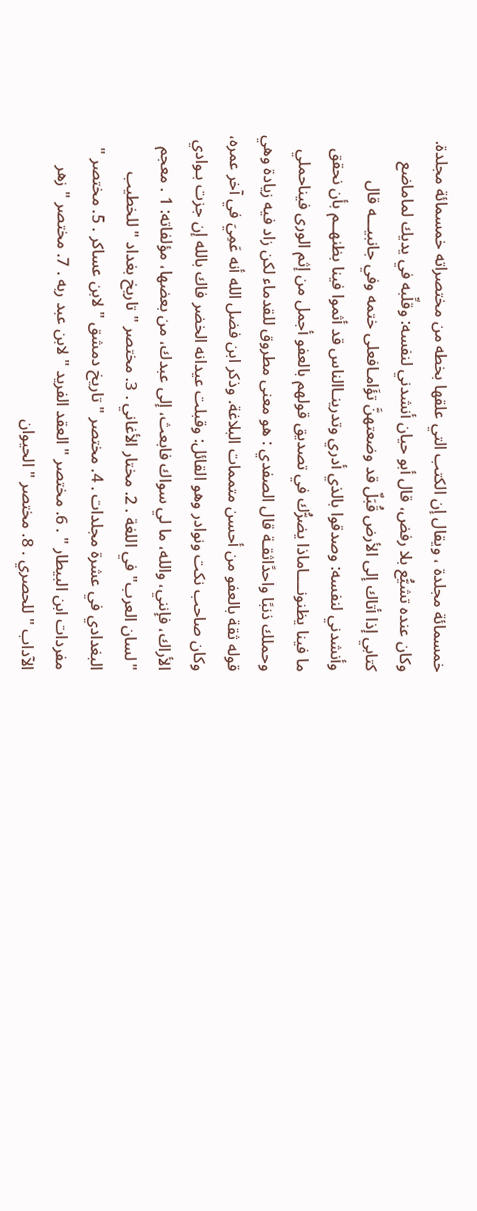خمسمائة مجلدة ، ويقال إن الكتب التي علقها بخطه من مختصراته خمسمائة مجلدة. وكان عنده تشيُّع بلا رفض، قال أبو حيان أنشدني لنفسه: وقلِّبه في يديك لماماضع كتابي إذا أتاك إلى الأرض قُبَلٌ قد وضعتهنَّ تؤَامـافعلى ختمه وفي جانبيـــه قال وأنشدني لنفسه: وصدقوا بالذي أدري وتدرينـاالناس قد أثموا فينا بظنهــم بأن نحقق ما فينا يظنونــــاماذا يضرُّك في تصديق قولهم بالعفو أجمل من إثم الورى فيناحملي وحملك ذنبًا واحدًاثقـة قال الصفدي : هو معنى مطروق للقدماء لكن زاد فيه زيادة وهي قوله ثقة بالعفو من أحسن متممات البلاغة. وذكر ابن فضل الله أنه عَمِيَ في آخر عمره، وكان صاحب نكت ونوادر وهو القائل: وقبلت عيدانه الخضر فاك بالله إن جزت بـوادي الأراك، فإنني، والله، ما لي سواك فابعث، إلى عبدك، من بعضها، مؤلفاته: 1 . معجم "لسان العرب" في اللغة . 2. مختار الأغاني . 3. مختصر " تاريخ بغداد " للخطيب البغدادي في عشرة مجلدات . 4. مختصر " تاريخ دمشق " لابن عساكر . 5. مختصر " مفردات ابن البيطار " . 6. مختصر " العقد الفريد " لابن عبد ربه . 7. مختصر " زهر الآداب " للحصري . 8. مختصر " الحيوان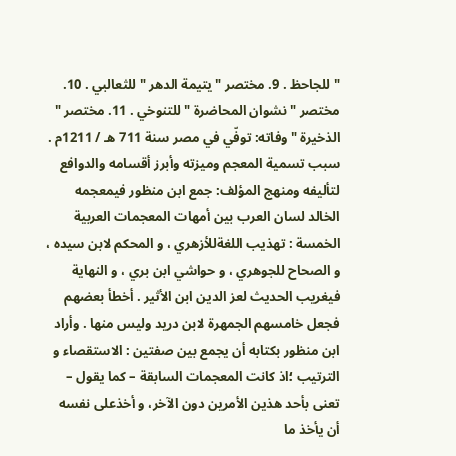" للجاحظ . 9. مختصر " يتيمة الدهر " للثعالبي . 10. مختصر " نشوان المحاضرة " للتنوخي . 11. مختصر " الذخيرة " وفاته: توفّي في مصر سنة 711 هـ / 1211م . سبب تسمية المعجم وميزته وأبرز أقسامه والدوافع لتأليفه ومنهج المؤلف: جمع ابن منظور فيمعجمه الخالد لسان العرب بين أمهات المعجمات العربية الخمسة : تهذيب اللغةللأزهري ، و المحكم لابن سيده ، و الصحاح للجوهري ، و حواشي ابن بري ، و النهاية فيغريب الحديث لعز الدين ابن الأثير . أخطأ بعضهم فجعل خامسهم الجمهرة لابن دريد وليس منها . وأراد ابن منظور بكتابه أن يجمع بين صفتين : الاستقصاء و الترتيب ؛اذ كانت المعجمات السابقة – كما يقول – تعنى بأحد هذين الأمرين دون الآخر، و أخذعلى نفسه أن يأخذ ما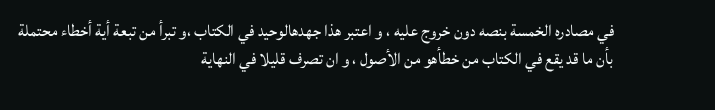في مصادره الخمسة بنصه دون خروج عليه ، و اعتبر هذا جهدهالوحيد في الكتاب ،و تبرأ من تبعة أية أخطاء محتملة بأن ما قد يقع في الكتاب من خطأهو من الأصول ، و ان تصرف قليلا في النهاية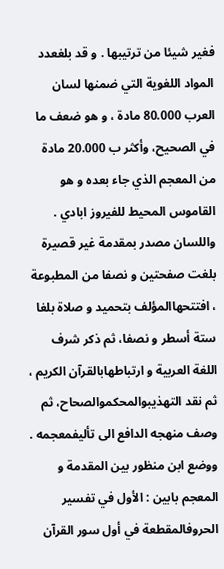فغير شيئا من ترتيبها . و قد بلغعدد المواد اللغوية التي ضمنها لسان العرب 80.000 مادة ، و هو ضعف ما في الصحيح، وأكثر ب 20.000 مادة من المعجم الذي جاء بعده و هو القاموس المحيط للفيروز ابادي . واللسان مصدر بمقدمة غير قصيرة بلغت صفحتين و نصفا من المطبوعة ، افتتحهاالمؤلف بتحميد و صلاة بلغا ستة أسطر و نصفا، ثم ذكر شرف اللغة العربية و ارتباطهابالقرآن الكريم ، ثم نقد التهذيبوالمحكموالصحاح، ثم وصف منهجه الدافع الى تأليفمعجمه . ووضع ابن منظور بين المقدمة و المعجم بابين : الأول في تفسير الحروفالمقطعة في أول سور القرآن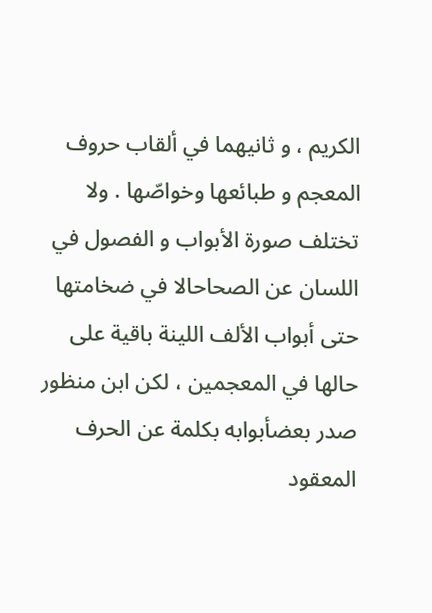الكريم ، و ثانيهما في ألقاب حروف المعجم و طبائعها وخواصّها . ولا تختلف صورة الأبواب و الفصول في اللسان عن الصحاحالا في ضخامتها حتى أبواب الألف اللينة باقية على حالها في المعجمين ، لكن ابن منظور صدر بعضأبوابه بكلمة عن الحرف المعقود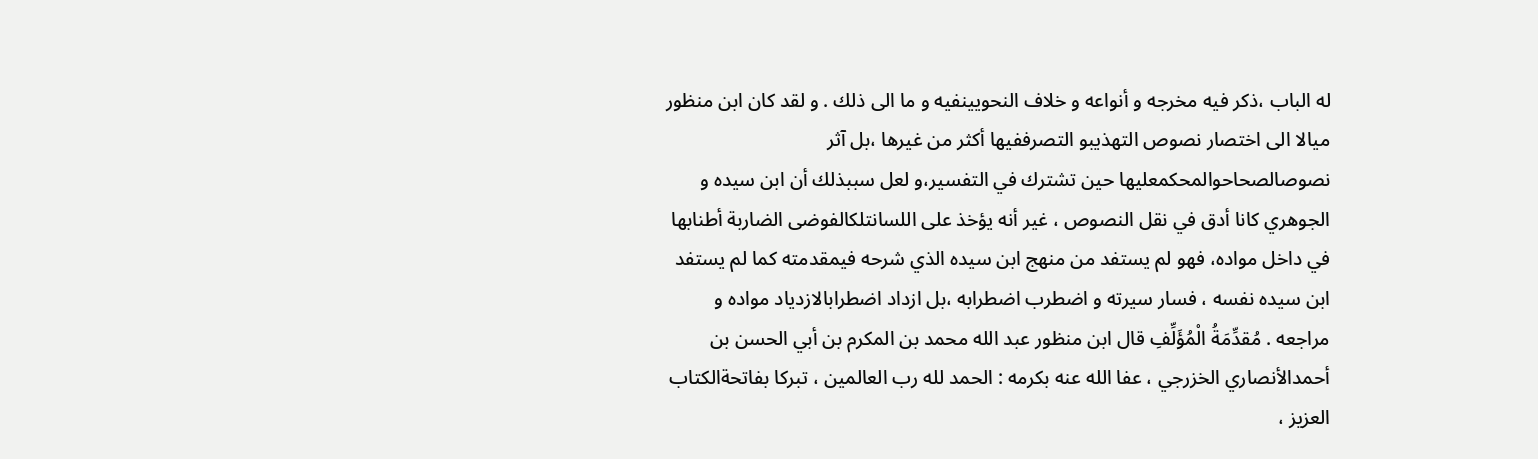له الباب ،ذكر فيه مخرجه و أنواعه و خلاف النحويينفيه و ما الى ذلك . و لقد كان ابن منظور ميالا الى اختصار نصوص التهذيبو التصرففيها أكثر من غيرها ،بل آثر نصوصالصحاحوالمحكمعليها حين تشترك في التفسير،و لعل سببذلك أن ابن سيده و الجوهري كانا أدق في نقل النصوص ، غير أنه يؤخذ على اللسانتلكالفوضى الضاربة أطنابها في داخل مواده، فهو لم يستفد من منهج ابن سيده الذي شرحه فيمقدمته كما لم يستفد ابن سيده نفسه ، فسار سيرته و اضطرب اضطرابه ،بل ازداد اضطرابالازدياد مواده و مراجعه . مُقدِّمَةُ الْمُؤَلِّفِ قال ابن منظور عبد الله محمد بن المكرم بن أبي الحسن بن أحمدالأنصاري الخزرجي ، عفا الله عنه بكرمه : الحمد لله رب العالمين ، تبركا بفاتحةالكتاب العزيز ،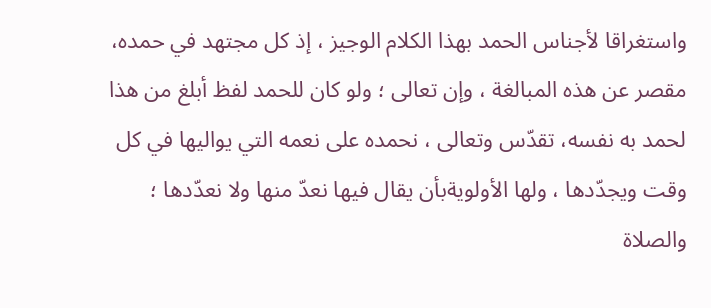واستغراقا لأجناس الحمد بهذا الكلام الوجيز ، إذ كل مجتهد في حمده، مقصر عن هذه المبالغة ، وإن تعالى ؛ ولو كان للحمد لفظ أبلغ من هذا لحمد به نفسه، تقدّس وتعالى ، نحمده على نعمه التي يواليها في كل وقت ويجدّدها ، ولها الأولويةبأن يقال فيها نعدّ منها ولا نعدّدها ؛ والصلاة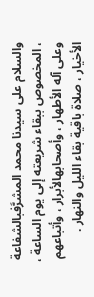والسلام على سيدنا محمد المشرَّفبالشفاعة ، المخصوص ببقاء شريعته إلى يوم الساعة ، وعلى آله الأطهار ، وأصحابهالأبرار ، وأتباعهم الأخيار ، صلاة باقية بقاء الليل والنهار .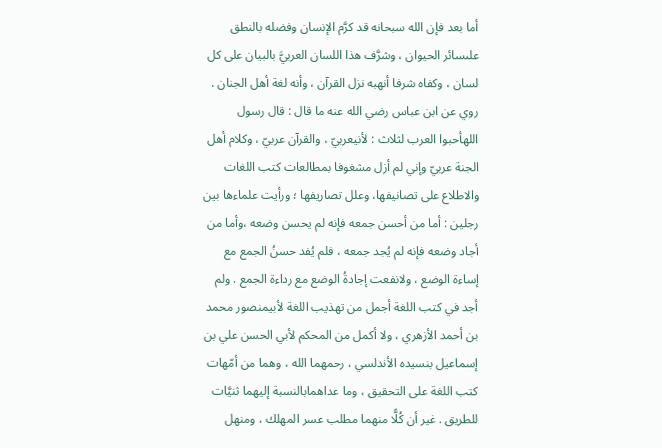أما بعد فإن الله سبحانه قد كرَّم الإنسان وفضله بالنطق علىسائر الحيوان ، وشرَّف هذا اللسان العربيَّ بالبيان على كل لسان ، وكفاه شرفا أنهبه نزل القرآن ، وأنه لغة أهل الجنان . روي عن ابن عباس رضي الله عنه ما قال : قال رسول اللهأحبوا العرب لثلاث : لأنيعربيّ ، والقرآن عربيّ ، وكلام أهل الجنة عربيّ وإني لم أزل مشغوفا بمطالعات كتب اللغات والاطلاع على تصانيفها، وعلل تصاريفها ؛ ورأيت علماءها بين رجلين : أما من أحسن جمعه فإنه لم يحسن وضعه ،وأما من أجاد وضعه فإنه لم يُجد جمعه ، فلم يُفد حسنُ الجمع مع إساءة الوضع ، ولانفعت إجادةُ الوضع مع رداءة الجمع . ولم أجد في كتب اللغة أجمل من تهذيب اللغة لأبيمنصور محمد بن أحمد الأزهري ، ولا أكمل من المحكم لأبي الحسن علي بن إسماعيل بنسيده الأندلسي ، رحمهما الله ، وهما من أمّهات كتب اللغة على التحقيق ، وما عداهمابالنسبة إليهما ثنيَّات للطريق . غير أن كُلًّا منهما مطلب عسر المهلك ، ومنهل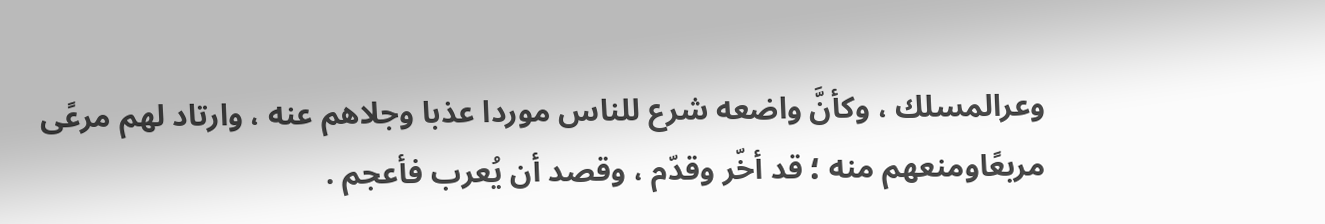وعرالمسلك ، وكأنَّ واضعه شرع للناس موردا عذبا وجلاهم عنه ، وارتاد لهم مرعًى مربعًاومنعهم منه ؛ قد أخّر وقدّم ، وقصد أن يُعرب فأعجم .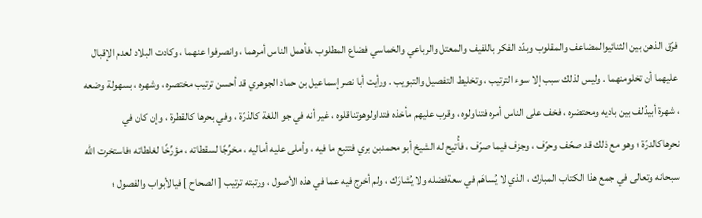فرّق الذهن بين الثنائيوالمضاعف والمقلوب وبدّد الفكر باللفيف والمعتل والرباعي والخماسي فضاع المطلوب ،فأهمل الناس أمرهما ، وانصرفوا عنهما ، وكادت البلاد لعدم الإقبال عليهما أن تخلومنهما . وليس لذلك سبب إلا سوء الترتيب ، وتخليط التفصيل والتبويب . ورأيت أبا نصرإسماعيل بن حماد الجوهري قد أحسن ترتيب مختصره ، وشهره ، بسهولة وضعه ، شهرة أبيدُلف بين باديه ومحتضره ، فخف على الناس أمره فتناولوه ، وقرب عليهم مأخذه فتداولوهوتناقلوه ، غير أنه في جو اللغة كالذرّة ، وفي بحرها كالقطرة ، وإن كان في نحرهاكالدرّة ؛ وهو مع ذلك قد صحّف وحرّف ، وجزف فيما صرّف ، فأُتيح له الشيخ أبو محمدبن بري فتتبع ما فيه ، وأملى عليه أماليه ، مخرِّجًا لسقطاته ، مؤرِّخًا لغلطاته ؛فاستخرت الله سبحانه وتعالى في جمع هذا الكتاب المبارك ، الذي لا يُساهَم في سعةفضله ولا يُشارَك ، ولم أخرج فيه عما في هذه الأصول ، ورتبته ترتيب [ الصحاح ] فيالأبواب والفصول ؛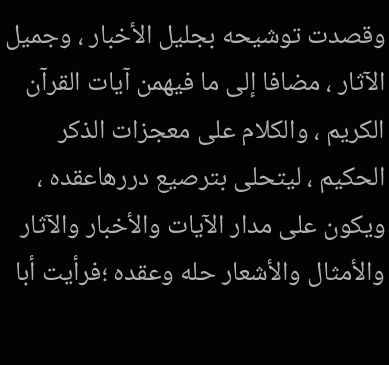وقصدت توشيحه بجليل الأخبار ، وجميل الآثار ، مضافا إلى ما فيهمن آيات القرآن الكريم ، والكلام على معجزات الذكر الحكيم ، ليتحلى بترصيع دررهاعقده ، ويكون على مدار الآيات والأخبار والآثار والأمثال والأشعار حله وعقده ؛فرأيت أبا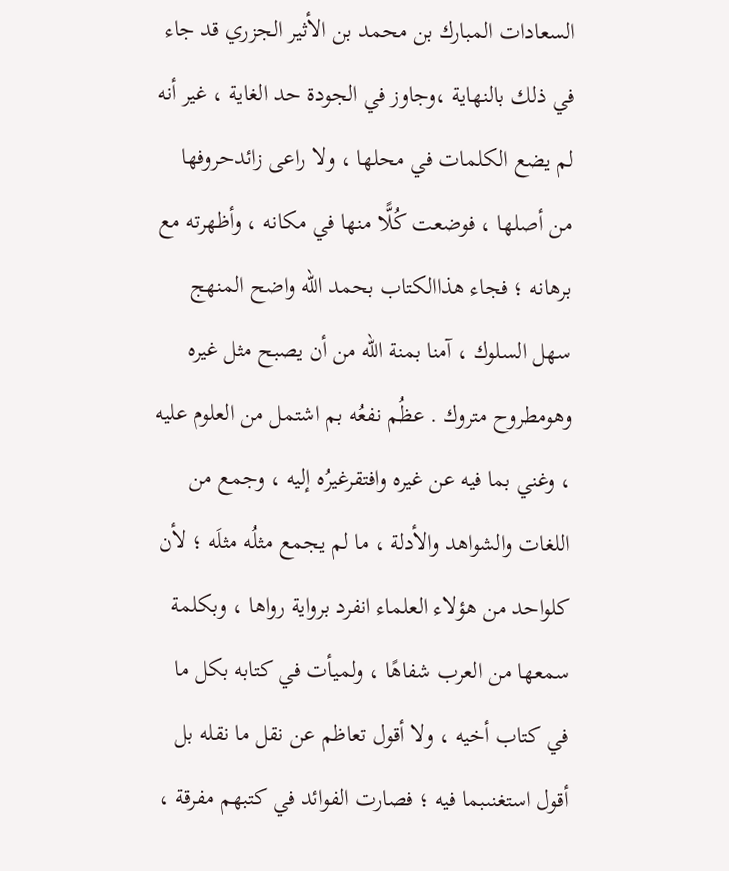السعادات المبارك بن محمد بن الأثير الجزري قد جاء في ذلك بالنهاية ،وجاوز في الجودة حد الغاية ، غير أنه لم يضع الكلمات في محلها ، ولا راعى زائدحروفها من أصلها ، فوضعت كُلًّا منها في مكانه ، وأظهرته مع برهانه ؛ فجاء هذاالكتاب بحمد الله واضح المنهج سهل السلوك ، آمنا بمنة الله من أن يصبح مثل غيره وهومطروح متروك . عظُم نفعُه بم اشتمل من العلوم عليه ، وغني بما فيه عن غيره وافتقرغيرُه إليه ، وجمع من اللغات والشواهد والأدلة ، ما لم يجمع مثلُه مثلَه ؛ لأن كلواحد من هؤلاء العلماء انفرد برواية رواها ، وبكلمة سمعها من العرب شفاهًا ، ولميأت في كتابه بكل ما في كتاب أخيه ، ولا أقول تعاظم عن نقل ما نقله بل أقول استغنىبما فيه ؛ فصارت الفوائد في كتبهم مفرقة ،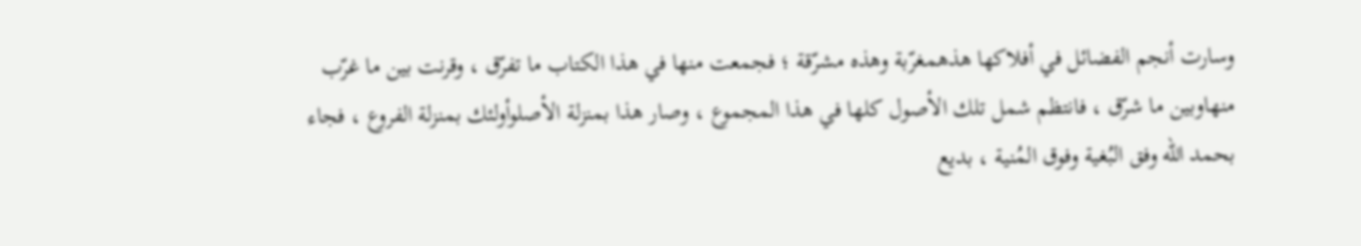وسارت أنجم الفضائل في أفلاكها هذهمغرّبة وهذه مشرّقة ؛ فجمعت منها في هذا الكتاب ما تفرّق ، وقرنت بين ما غرّب منهاوبين ما شرّق ، فانتظم شمل تلك الأصول كلها في هذا المجموع ، وصار هذا بمنزلة الأصلوأولئك بمنزلة الفروع ، فجاء بحمد الله وفق البُغية وفوق المُنية ، بديع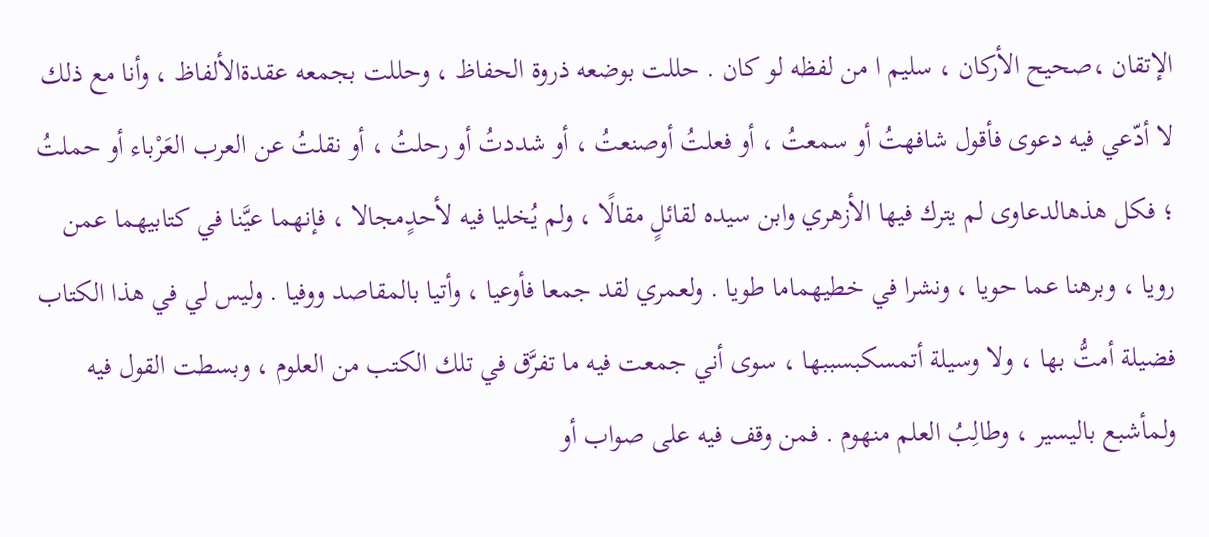الإتقان ،صحيح الأركان ، سليم ا من لفظه لو كان . حللت بوضعه ذروة الحفاظ ، وحللت بجمعه عقدةالألفاظ ، وأنا مع ذلك لا أدّعي فيه دعوى فأقول شافهتُ أو سمعتُ ، أو فعلتُ أوصنعتُ ، أو شددتُ أو رحلتُ ، أو نقلتُ عن العرب العَرْباء أو حملتُ ؛ فكل هذهالدعاوى لم يترك فيها الأزهري وابن سيده لقائلٍ مقالًا ، ولم يُخليا فيه لأحدٍمجالا ، فإنهما عيَّنا في كتابيهما عمن رويا ، وبرهنا عما حويا ، ونشرا في خطيهماما طويا . ولعمري لقد جمعا فأوعيا ، وأتيا بالمقاصد ووفيا . وليس لي في هذا الكتاب فضيلة أمتُّ بها ، ولا وسيلة أتمسكبسببها ، سوى أني جمعت فيه ما تفرَّق في تلك الكتب من العلوم ، وبسطت القول فيه ولمأشبع باليسير ، وطالِبُ العلم منهوم . فمن وقف فيه على صواب أو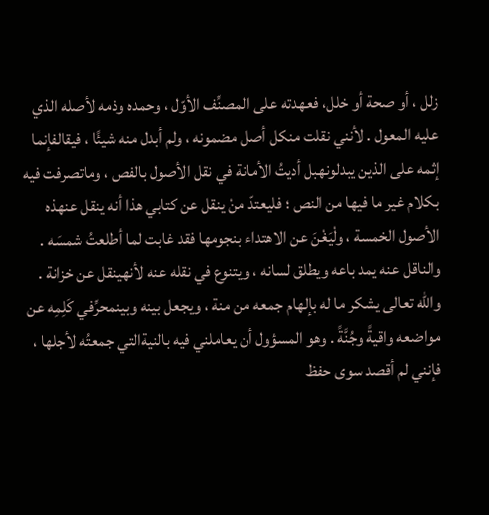زلل ، أو صحة أو خلل، فعهدته على المصنِّف الأوّل ، وحمده وذمه لأصله الذي عليه المعول . لأنني نقلت منكل أصل مضمونه ، ولم أبدل منه شيئًا ، فيقالفإنما إثمه على الذين يبدلونهبل أديتُ الأمانة في نقل الأصول بالفص ، وماتصرفت فيه بكلام غير ما فيها من النص ؛ فليعتدّ منْ ينقل عن كتابي هذا أنه ينقل عنهذه الأصول الخمسة ، ولْيَغْنَ عن الاهتداء بنجومها فقد غابت لما أطلعتُ شمسَه . والناقل عنه يمد باعه ويطلق لسانه ، ويتنوع في نقله عنه لأنهينقل عن خزانة . والله تعالى يشكر ما له بإلهام جمعه من منة ، ويجعل بينه وبينمحرِّفي كَلِمِه عن مواضعه واقيةً وجُنَّةً . وهو المسؤول أن يعاملني فيه بالنيةالتي جمعتُه لأجلها ، فإنني لم أقصد سوى حفظ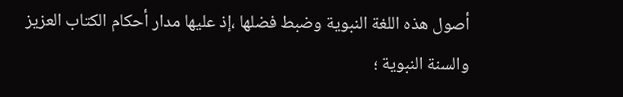أصول هذه اللغة النبوية وضبط فضلها ،إذ عليها مدار أحكام الكتاب العزيز والسنة النبوية ؛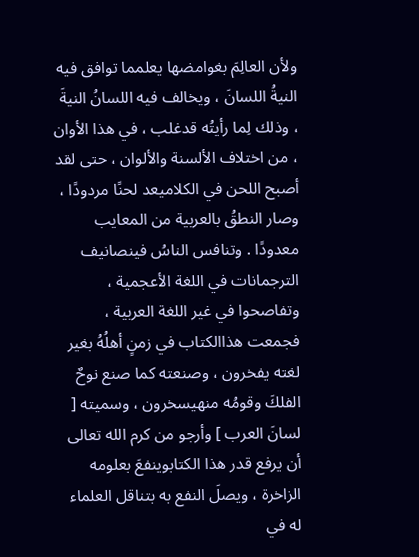ولأن العالِمَ بغوامضها يعلمما توافق فيه النيةُ اللسانَ ، ويخالف فيه اللسانُ النيةَ ، وذلك لِما رأيتُه قدغلب ، في هذا الأوان ، من اختلاف الألسنة والألوان ، حتى لقد أصبح اللحن في الكلاميعد لحنًا مردودًا ، وصار النطقُ بالعربية من المعايب معدودًا . وتنافس الناسُ فينصانيف الترجمانات في اللغة الأعجمية ، وتفاصحوا في غير اللغة العربية ، فجمعت هذاالكتاب في زمنٍ أهلُهُ بغير لغته يفخرون ، وصنعته كما صنع نوحٌ الفلكَ وقومُه منهيسخرون ، وسميته [ لسانَ العرب ] وأرجو من كرم الله تعالى أن يرفع قدر هذا الكتابوينفعَ بعلومه الزاخرة ، ويصلَ النفع به بتناقل العلماء له في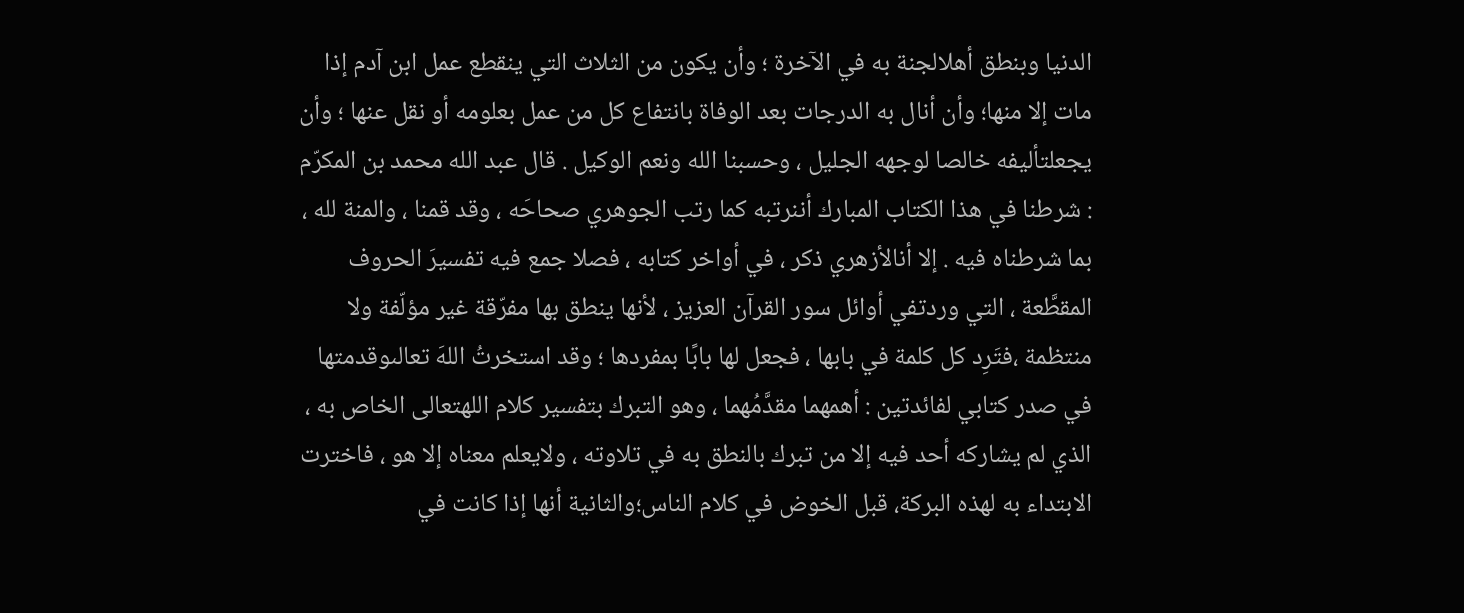الدنيا وبنطق أهلالجنة به في الآخرة ؛ وأن يكون من الثلاث التي ينقطع عمل ابن آدم إذا مات إلا منها؛ وأن أنال به الدرجات بعد الوفاة بانتفاع كل من عمل بعلومه أو نقل عنها ؛ وأن يجعلتأليفه خالصا لوجهه الجليل ، وحسبنا الله ونعم الوكيل . قال عبد الله محمد بن المكرّم : شرطنا في هذا الكتاب المبارك أننرتبه كما رتب الجوهري صحاحَه ، وقد قمنا ، والمنة لله ، بما شرطناه فيه . إلا أنالأزهري ذكر ، في أواخر كتابه ، فصلا جمع فيه تفسيرَ الحروف المقطَّعة ، التي وردتفي أوائل سور القرآن العزيز ، لأنها ينطق بها مفرّقة غير مؤلّفة ولا منتظمة ،فتَرِد كل كلمة في بابها ، فجعل لها بابًا بمفردها ؛ وقد استخرتُ اللهَ تعالىوقدمتها في صدر كتابي لفائدتين : أهمهما مقدَّمُهما ، وهو التبرك بتفسير كلام اللهتعالى الخاص به ، الذي لم يشاركه أحد فيه إلا من تبرك بالنطق به في تلاوته ، ولايعلم معناه إلا هو ، فاخترت الابتداء به لهذه البركة، قبل الخوض في كلام الناس؛والثانية أنها إذا كانت في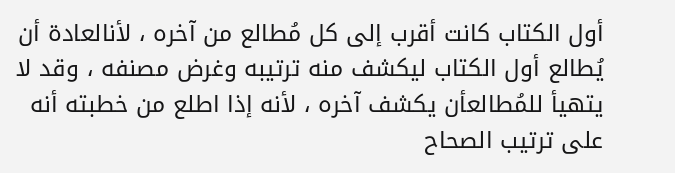أول الكتاب كانت أقرب إلى كل مُطالع من آخره ، لأنالعادة أن يُطالع أول الكتاب ليكشف منه ترتيبه وغرض مصنفه ، وقد لا يتهيأ للمُطالعأن يكشف آخره ، لأنه إذا اطلع من خطبته أنه على ترتيب الصحاح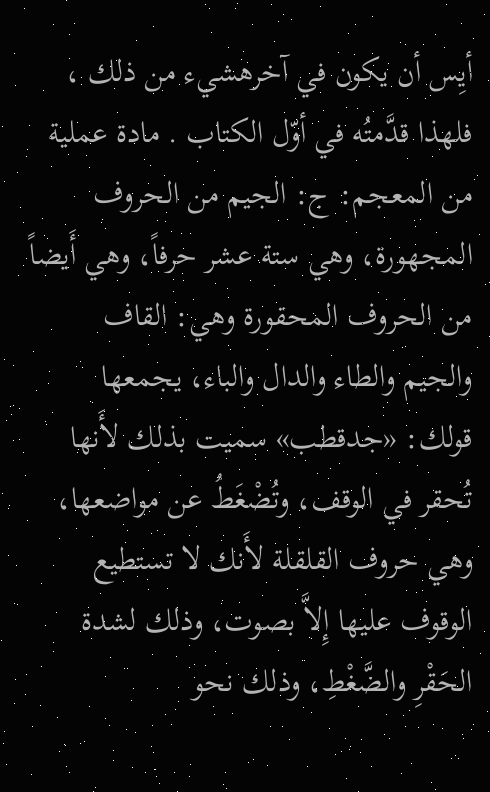أيِس أن يكون في آخرهشيء من ذلك ، فلهذا قدَّمتُه في أوّل الكتاب . مادة عملية من المعجم: ج: الجيم من الحروف المجهورة، وهي ستة عشر حرفاً، وهي أَيضاً من الحروف المحقورة وهي: القاف والجيم والطاء والدال والباء، يجمعها قولك: «جدقطب» سميت بذلك لأَنها تُحقر في الوقف، وتُضْغَطُ عن مواضعها، وهي حروف القلقلة لأَنك لا تستطيع الوقوف عليها إِلاَّ بصوت، وذلك لشدة الحَقْرِ والضَّغْطِ، وذلك نحو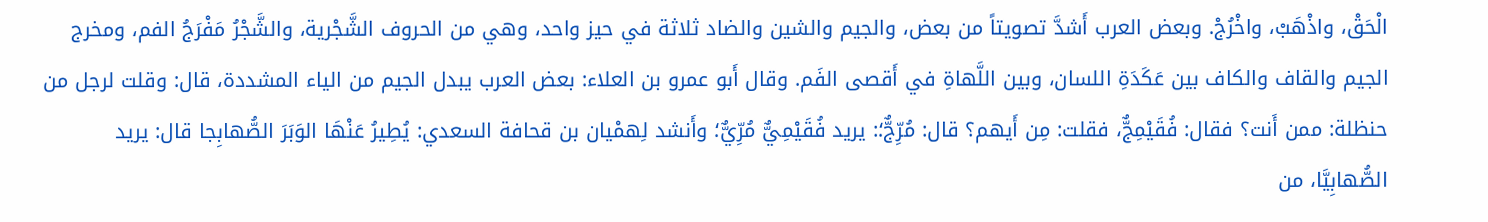الْحَقْ، واذْهَبْ، واخْرُجْ. وبعض العرب أَشدَّ تصويتاً من بعض، والجيم والشين والضاد ثلاثة في حيز واحد، وهي من الحروف الشَّجْرية، والشَّجْرُ مَفْرَجُ الفم، ومخرج الجيم والقاف والكاف بين عَكَدَةِ اللسان، وبين اللَّهاةِ في أَقصى الفَم. وقال أَبو عمرو بن العلاء: بعض العرب يبدل الجيم من الياء المشددة، قال: وقلت لرجل من حنظلة: ممن أَنت؟ فقال: فُقَيْمِجٌّ، فقلت: مِن أَيهم؟ قال: مُرِّجٌّ؛: يريد فُقَيْمِيٌّ مُرِّيٌّ؛ وأَنشد لِهمْيان بن قحافة السعدي: يُطِيرُ عَنْهَا الوَبَرَ الصُّهابِجا قال: يريد الصُّهابِيَّا، من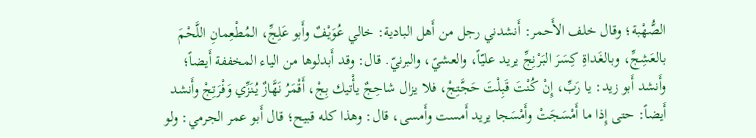الصُّهْبة؛ وقال خلف الأَحمر: أَنشدني رجل من أَهل البادية: خالي عُوَيْفٌ وأَبو عَلِجِّ، المُطْعِمانِ اللَّحْمَ بالعَشِجِّ، وبالغَداةِ كِسَرَ البَرْنِجِّ يريد عليّاً، والعشيً، والبرنيّ. قال: وقد أَبدلوها من الياء المخففة أَيضاً؛ وأَنشد أَبو زيد: يا رَبِّ، إِنْ كُنْتَ قَبِلْتَ حَجَّتِجْ، فلا يزال شاحِجٌ يأْتيك بِجْ، أَقْمَرُ نَهَّازٌ يُنَزِّي وَفْرَتِجْ وأَنشد أَيضاً: حتى إِذا ما أَمْسَجَتْ وأَمْسَجا يريد أَمست وأَمسى، قال: وهذا كله قبيح؛ قال أَبو عمر الجرمي: ولو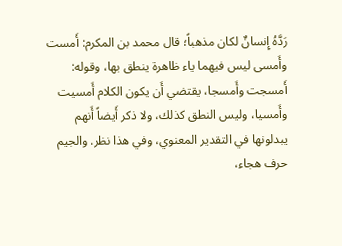رَدَّهُ إِنسانٌ لكان مذهباً؛ قال محمد بن المكرم: أَمست وأَمسى ليس فيهما ياء ظاهرة ينطق بها، وقوله: أَمسجت وأَمسجا، يقتضي أَن يكون الكلام أَمسيت وأَمسيا، وليس النطق كذلك، ولا ذكر أَيضاً أَنهم يبدلونها في التقدير المعنوي، وفي هذا نظر. والجيم حرف هجاء،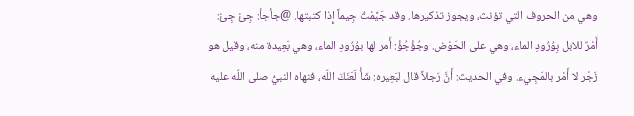وهي من الحروف التي تؤنث، ويجوز تذكيرها. وقد جَيَّمْتُ جِيماً إِذا كتبتها. @جأجأ: جِئْ جِئْ: أَمْرٌ للابل بِوُرُودِ الماء، وهي على الحَوْض. وجُؤْجُؤْ: أَمر لها بوُرُودِ الماء، وهي بَعِيدة منه، وقيل هو زَجْر لا أَمْر بالمَجِيء. وفي الحديث: أَنَّ رَجلاً قال لبَعِيره: شَأْ لَعَنَكَ اللّه، فنهاه النبيُّ صلى اللّه عليه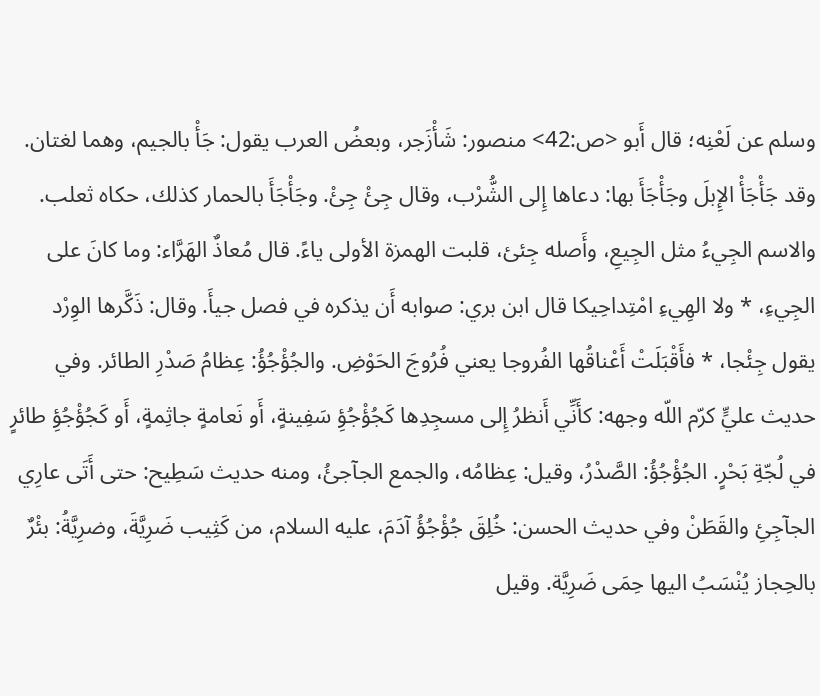وسلم عن لَعْنِه؛ قال أَبو <ص:42> منصور: شَأْزَجر، وبعضُ العرب يقول: جَأْ بالجيم، وهما لغتان. وقد جَأْجَأْ الإِبلَ وجَأْجَأَ بها: دعاها إِلى الشُّرْب، وقال جِئْ جِئْ. وجَأْجَأَ بالحمار كذلك، حكاه ثعلب. والاسم الجِيءُ مثل الجِيعِ، وأَصله جِئئ، قلبت الهمزة الأولى ياءً. قال مُعاذٌ الهَرَّاء: وما كانَ على الجِيءِ، * ولا الهِيءِ امْتِداحِيكا قال ابن بري: صوابه أَن يذكره في فصل جيأَ. وقال: ذَكَّرها الوِرْد يقول جِئْجا، * فأَقْبَلَتْ أَعْناقُها الفُروجا يعني فُرُوجَ الحَوْضِ. والجُؤْجُؤُ: عِظامُ صَدْرِ الطائر. وفي حديث عليٍّ كرّم اللّه وجهه: كأَنِّي أَنظرُ إِلى مسجِدِها كَجُؤْجُؤِ سَفِينةٍ، أَو نَعامةٍ جاثِمةٍ، أَو كَجُؤْجُؤِ طائرٍ في لُجّةِ بَحْرٍ. الجُؤْجُؤُ: الصَّدْرُ، وقيل: عِظامُه، والجمع الجآجئُ، ومنه حديث سَطِيح: حتى أَتَى عارِي الجآجِئِ والقَطَنْ وفي حديث الحسن: خُلِقَ جُؤْجُؤُ آدَمَ، عليه السلام، من كَثِيب ضَرِيَّةَ، وضرِيَّةُ: بئْرٌ بالحِجاز يُنْسَبُ اليها حِمَى ضَرِيَّة. وقيل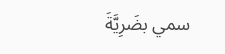سمي بضَرِيَّةَ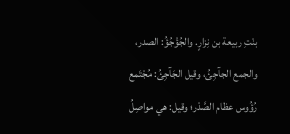بنْتِ ربيعة بن نِزارٍ. والجُؤْجُؤُ: الصدر، والجمع الجآجِئُ، وقيل الجَآجِئُ: مُجْتَمع رُؤُوس عظام الصَّدْر؛ وقيل: هي مواصِلُ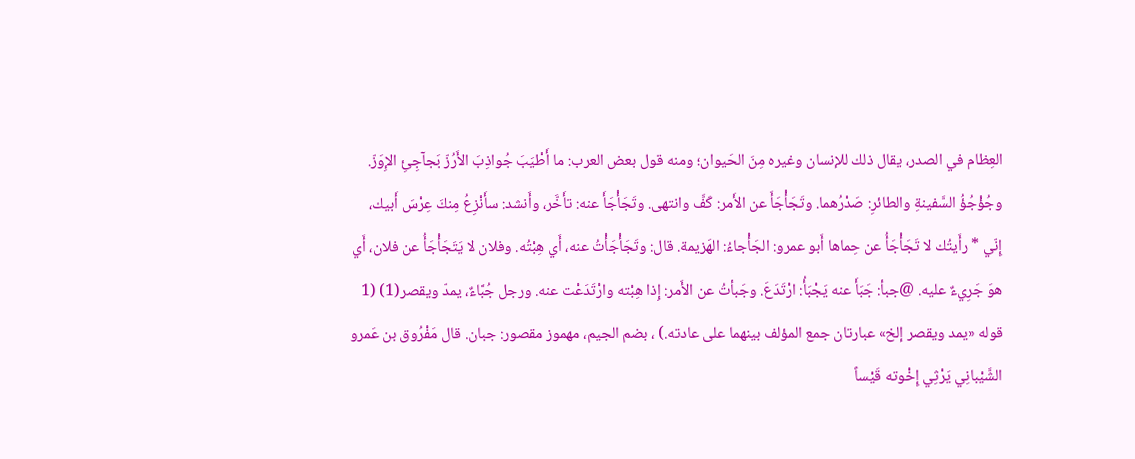العِظام في الصدر، يقال ذلك للإنسان وغيره مِنَ الحَيوان؛ ومنه قول بعض العرب: ما أَطْيَبَ جُواذِبَ الأَرُزّ بَجآجِئِ الإِوَزّ. وجُؤْجُؤُ السَّفينةِ والطائرِ: صَدْرُهما. وتَجَأْجَأَ عن الأَمر: كَفَّ وانتهى. وتَجَأْجَأَ عنه: تأَخَّر، وأَنشد: سأَنْزِعُ مِنكَ عِرْسَ أَبيك، إِنّي * رأَيتُك لا تَجَأْجَأُ عن حِماها أَبو عمرو: الجَأْجاءُ: الهَزيمة. قال: وتَجَأْجَأْتُ عنه، أَي هِبْتُه. وفلان لا يَتَجَأْجَأُ عن فلان، أَي هوَ جَرِيءٌ عليه. @جبأ: جَبَأَ عنه يَجْبَأُ: ارْتَدَعَ. وجَبأتُ عن الأَمر: إِذا هِبْته وارْتَدَعْت عنه. ورجل جُبَّاءٌ، يمدّ ويقصر(1) (1 قوله «يمد ويقصر إلخ» عبارتان جمع المؤلف بينهما على عادته.) ، بضم الجيم، مهموز مقصور: جبان. قال مَفْرُوق بن عَمرو الشَّيْبانِي يَرْثِي إِخْوته قَيْساً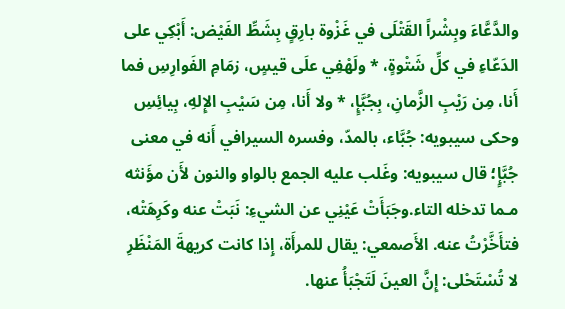والدَّعَّاءَ وبِشْراً القَتْلَى في غَزْوة بارِقٍ بِشَطِّ الفَيْض: أَبْكِي على الدَعّاءِ في كلِّ شَتْوةٍ، * ولَهْفِي علَى قيسٍ، زمَامِ الفَوارِسِ فما أَنا، مِن رَيْبِ الزَّمانِ، بِجُبَّإٍ، * ولا أَنا، مِن سَيْبِ الإِلهِ، بِيائِسِ وحكى سيبويه: جُبَّاء، بالمدّ، وفسره السيرافي أَنه في معنى جُبَّإٍ؛ قال سيبويه: وغَلب عليه الجمع بالواو والنون لأَن مؤَنثه مـما تدخله التاء.وجَبَأَتْ عَيْنِي عن الشيءِ: نَبَتْ عنه وكَرِهَتْه، فتأَخَّرْتُ عنه. الأَصمعي: يقال للمرأَة، إِذا كانت كريهةَ المَنْظَرِ لا تُسْتَحْلى: إِنَّ العينَ لَتَجْبَأُ عنها.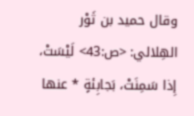وقال حميد بن ثَوْر الهِلالي: <ص:43> لَيْسَتْ، إِذا سَمِنَتْ، بَجابِئةٍ * عنها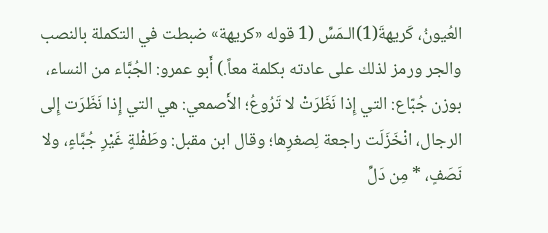العُيونُ، كَريهةَ(1)الـمَسِّ (1 قوله «كريهة» ضبطت في التكملة بالنصب والجر ورمز لذلك على عادته بكلمة معاً.) أَبو عمرو: الجُبَّاء من النساء، بوزن جُبّاع: التي إِذا نَظَرَتْ لا تَرُوعُ؛ الأَصمعي: هي التي إِذا نَظَرَت إِلى الرجال، انْخَزَلَت راجعة لِصغرِها؛ وقال ابن مقبل: وطَفْلةٍ غَيْرِ جُبَّاءٍ، ولا نَصَفٍ، * مِن دَلِّ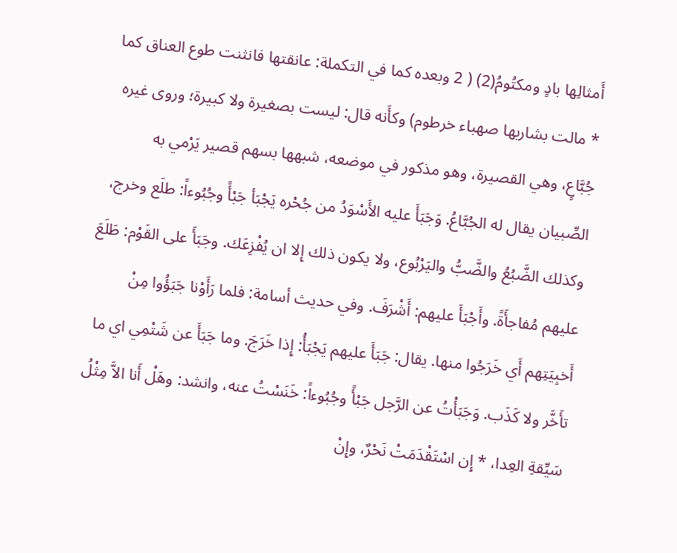أَمثالِها بادٍ ومكتُومُ(2) ( 2 وبعده كما في التكملة: عانقتها فانثنت طوع العناق كما * مالت بشاربها صهباء خرطوم) وكأَنه قال: ليست بصغيرة ولا كبيرة؛ وروى غيره جُبَّاعٍ، وهي القصيرة، وهو مذكور في موضعه، شبهها بسهم قصير يَرْمي به الصِّبيان يقال له الجُبَّاعُ. وَجَبَأَ عليه الأَسْوَدُ من جُحْره يَجْبَأ جَبْأً وجُبُوءاً: طلَع وخرج، وكذلك الضَّبُعُ والضَّبُّ واليَرْبُوع، ولا يكون ذلك إِلا ان يُفْزِعَك. وجَبَأَ على القَوْم: طَلَعَ عليهم مُفاجأَةً. وأَجْبَأَ عليهم: أَشْرَفَ. وفي حديث أسامة: فلما رَأَوْنا جَبَؤُوا مِنْ أَخبِيَتِهم أَي خَرَجُوا منها. يقال: جَبَأَ عليهم يَجْبَأُ: إِذا خَرَجَ. وما جَبَأَ عن شَتْمِي اي ما تأَخَّر ولا كَذَب. وَجَبَأْتُ عن الرَّجل جَبْأً وجُبُوءاً: خَنَسْتُ عنه، وانشد: وهَلْ أَنا الاَّ مِثْلُ سَيِّقةِ العِدا، * إِن اسْتَقْدَمَتْ نَحْرٌ، وإِنْ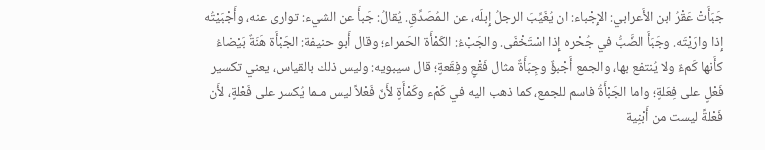جَبَأَتْ عَقْرُ ابن الأَعرابي: الإِجْباء: ان يُغَيِّبَ الرجلُ إِبلَه، عن الـمُصَدِّقِ. يُقالُ: جَبأَ عن الشيء: توارى عنه، وأَجْبَيْتُه إِذا وارَيْتَه. وجَبَأَ الضَّبُّ في جُحْره إِذا اسْتَخْفَى. والجَبْءُ: الكَمْأَة الحَمراء؛ وقال أَبو حنيفة: الجَبْأَة هَنَةٌ بَيْضاءُ كأَنها كَمءٌ ولا يُنتفع بها، والجمع أَجْبؤٌ وجِبَأَةٌ مثال فَقْعٍ وفِقَعةٍ؛ قال سيبويه: وليس ذلك بالقياس، يعني تكسير فَعْلٍ على فِعَلةٍ؛ واما الجَبْأَةُ فاسم للجمع، كما ذهب اليه في كَمْء وكَمْأَةٍ لأَنّ فَعْلاً ليس مـما يُكسر على فَعْلةٍ، لأَن فَعْلةً ليست من أَبْنِية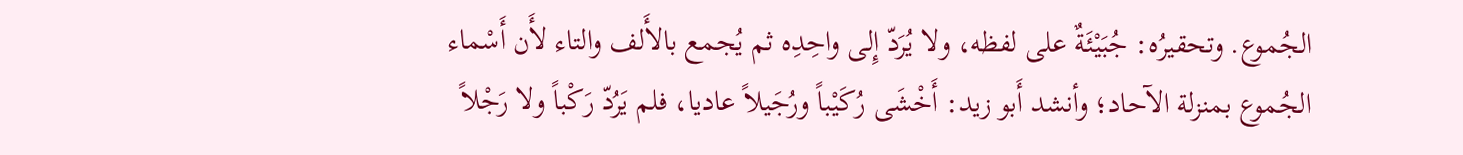الجُموع. وتحقيرُه: جُبَيْئَةٌ على لفظه، ولا يُرَدّ إِلى واحِدِه ثم يُجمع بالأَلف والتاء لأَن أَسْماء الجُموع بمنزلة الآحاد؛ وأنشد أَبو زيد: أَخْشَى رُكَيْباً ورُجَيلاً عاديا، فلم يَرُدّ رَكْباً ولا رَجْلاً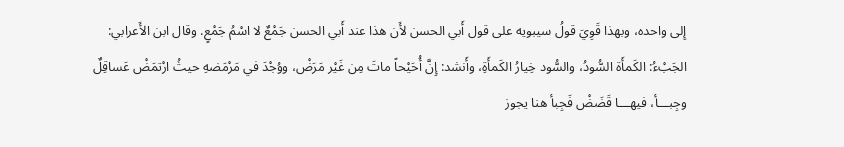إِلى واحده، وبهذا قَوِيَ قولُ سيبويه على قول أَبي الحسن لأَن هذا عند أَبي الحسن جَمْعٌ لا اسْمُ جَمْعٍ. وقال ابن الأَعرابي: الجَبْءُ: الكَمأَة السُّودُ، والسُّود خِيارُ الكَمأَةِ، وأَنشد: إِنَّ أُحَيْحاً ماتَ مِن غَيْر مَرَضْ، ووُجْدَ في مَرْمَضهِ حيثُ ارْتمَضْ عَساقِلٌ وجِبـــأ، فيهـــا قَضَضْ فَجِبأ هنا يجوز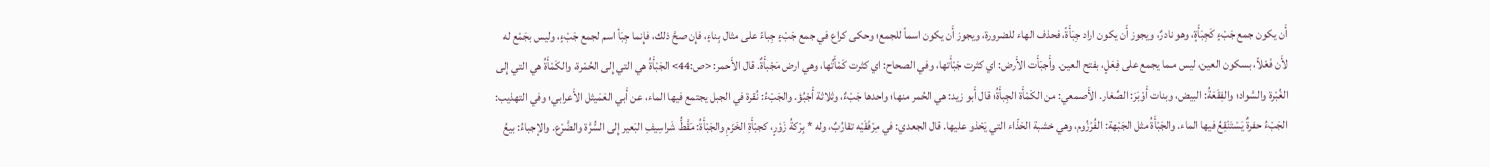أَن يكون جمع جَبْءٍ كَجِبَأَةٍ، وهو نادرٌ، ويجوز أَن يكون اراد جِبَأَةً، فحذف الهاء للضرورة، ويجوز أَن يكون اسماً للجمع؛ وحكى كراع في جمع جَبْءٍ جِباءً على مثال بِناءٍ، فإِن صحَّ ذلك، فإِنما جِبَأ اسم لجمع جَبْءٍ، وليس بجَمْع له لأَن فَعْلاً، بسكون العين، ليس مـما يجمع على فِعَلٍ، بفتح العين. وأَجبَأَت الأَرض: اي كثرت جَبْأَتها، وفي الصحاح: اي كثرت كَمْأَتُها، وهي ارض مَجْبأَةٌ. قال الأَحمر: <ص:44> الجَبْأَةُ هي التي إِلى الحُمْرة، والكَمْأَةُ هي التي إِلى الغُبْرة والسَّواد؛ والفِقَعَةُ: البيض، وبنات أَوْبَرَ: الصِّغار. الأَصمعي: من الكَمْأَة الجِبأَةُ؛ قال أَبو زيد: هي الحُمر منها؛ واحدها جَبْءٌ، وثلاثة أَجْبُؤ. والجَبْءُ: نُقرة في الجبل يجتمع فيها الماء، عن أَبي العَمَيثل الأَعرابي؛ وفي التهذيب: الجَبْءُ حفرةٌ يَسْتَنْقِعُ فيها الماء. والجَبْأَةُ مثل الجَبْهة: الفُرْزُوم، وهي خشبة الحَذّاء التي يَحْذو عليها. قال الجعدي: في مِرْفَقَيْه تقارُبٌ، وله * بِرْكةُ زَوْرٍ، كجبْأَةِ الخَزَمِ والجَبْأَةُ: مَقَّطُّ شَراسِيفِ البَعير إِلى السُّرَّة والضَّرْع. والإجباءُ: بيعُ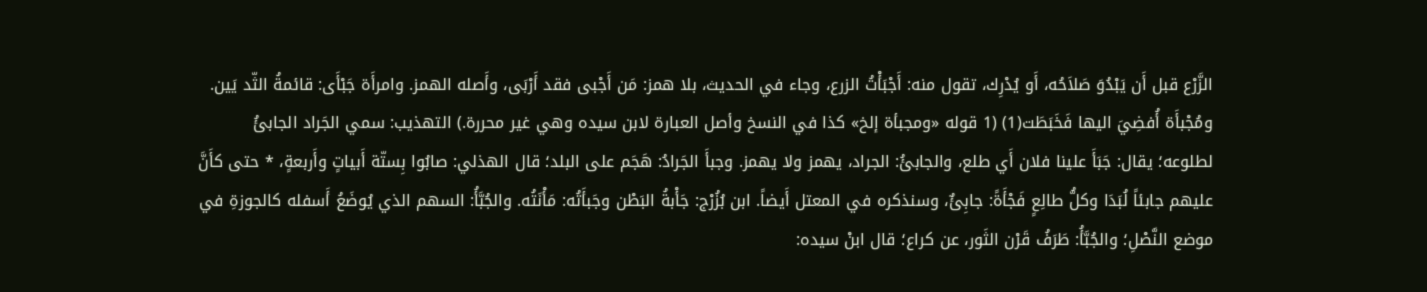الزَّرْع قبل أَن يَبْدُوَ صَلاَحُه، أَو يُدْرِك، تقول منه: أَجْبَأْتُ الزرع، وجاء في الحديث، بلا همز: مَن أَجْبى فقد أَرْبَى، وأَصله الهمز. وامرأَة جَبْأَى: قائمةُ الثّد يَين. ومُجْبأَة أُفضِيَ اليها فَخَبَطَت(1) (1 قوله «ومجبأة إلخ» كذا في النسخ وأصل العبارة لابن سيده وهي غير محررة.) التهذيب: سمي الجَراد الجابئُ لطلوعه؛ يقال: جَبَأَ علينا فلان أَي طلع، والجابئُ: الجراد، يهمز ولا يهمز. وجبأَ الجَرادُ: هَجَم على البلد؛ قال الهذلي: صابُوا بِستّة أَبياتٍ وأَربعةٍ، * حتى كأَنَّ عليهم جابئاً لُبَدَا وكلُّ طالِعٍ فَجْأَةً: جابِئٌ، وسنذكره في المعتل أَيضاً. ابن بُزُرْج: جَأْبةُ البَطْن وجَبأَتُه: مَأْنَتُه. والجُبَّأُ: السهم الذي يُوضَعُ أَسفله كالجوزةِ في موضع النَّصْلِ؛ والجُبَّأُ: طَرَفُ قَرْن الثَور، عن كراع؛ قال ابنْ سيده: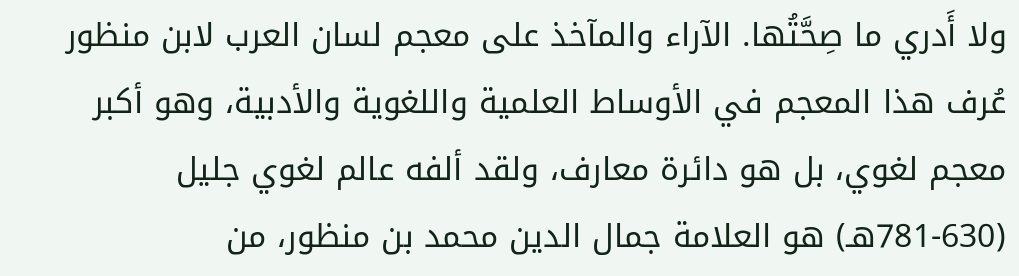ولا أَدري ما صِحَّتُها. الآراء والمآخذ على معجم لسان العرب لابن منظور عُرف هذا المعجم في الأوساط العلمية واللغوية والأدبية، وهو أكبر معجم لغوي، بل هو دائرة معارف، ولقد ألفه عالم لغوي جليل (630-781هـ) هو العلامة جمال الدين محمد بن منظور، من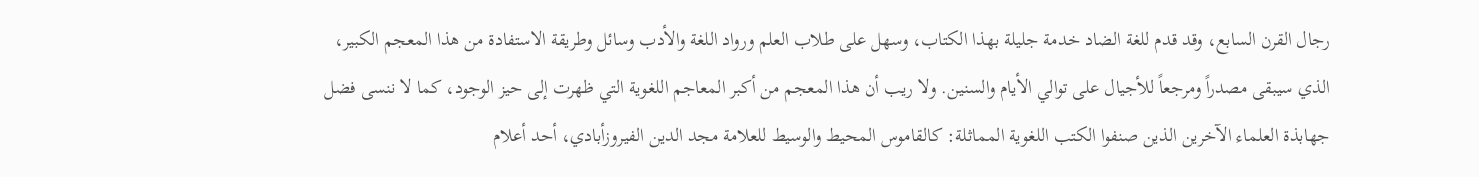رجال القرن السابع، وقد قدم للغة الضاد خدمة جليلة بهذا الكتاب، وسهل على طلاب العلم ورواد اللغة والأدب وسائل وطريقة الاستفادة من هذا المعجم الكبير، الذي سيبقى مصدراً ومرجعاً للأجيال على توالي الأيام والسنين. ولا ريب أن هذا المعجم من أكبر المعاجم اللغوية التي ظهرت إلى حيز الوجود، كما لا ننسى فضل جهابذة العلماء الآخرين الذين صنفوا الكتب اللغوية المماثلة: كالقاموس المحيط والوسيط للعلامة مجد الدين الفيروزأبادي، أحد أعلام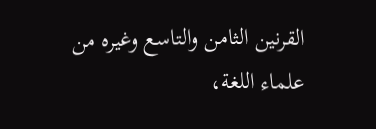القرنين الثامن والتاسع وغيره من علماء اللغة،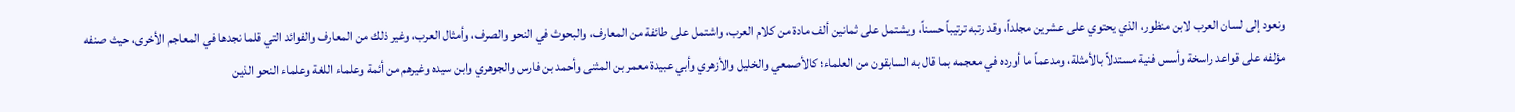ونعود إلى لسان العرب لابن منظور، الذي يحتوي على عشرين مجلداً، وقد رتبه ترتيباً حسناً، ويشتمل على ثمانين ألف مادة من كلام العرب، واشتمل على طائفة من المعارف، والبحوث في النحو والصرف، وأمثال العرب، وغير ذلك من المعارف والفوائد التي قلما نجدها في المعاجم الأخرى، حيث صنفه مؤلفه على قواعد راسخة وأسس فنية مستدلاً بالأمثلة، ومدعماً ما أورده في معجمه بما قال به السابقون من العلماء؛ كالأصمعي والخليل والأزهري وأبي عبيدة معمر بن المثنى وأحمد بن فارس والجوهري وابن سيده وغيرهم من أئمة وعلماء اللغة وعلماء النحو الذين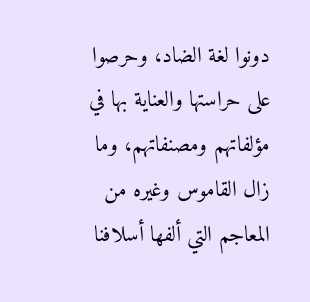دونوا لغة الضاد، وحرصوا على حراستها والعناية بها في مؤلفاتهم ومصنفاتهم، وما زال القاموس وغيره من المعاجم التي ألفها أسلافنا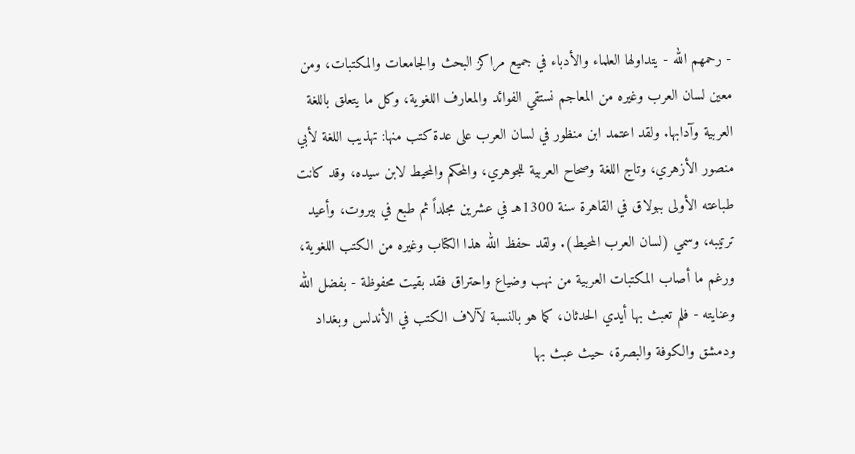- رحمهم الله - يتداولها العلماء والأدباء في جميع مراكز البحث والجامعات والمكتبات، ومن معين لسان العرب وغيره من المعاجم نستقي الفوائد والمعارف اللغوية، وكل ما يتعلق باللغة العربية وآدابها. ولقد اعتمد ابن منظور في لسان العرب على عدة كتب منها: تهذيب اللغة لأبي منصور الأزهري، وتاج اللغة وصحاح العربية للجوهري، والمحكم والمحيط لابن سيده، وقد كانت طباعته الأولى ببولاق في القاهرة سنة 1300هـ في عشرين مجلداً ثم طبع في بيروت، وأعيد ترتيبه، وسمي (لسان العرب المحيط). ولقد حفظ الله هذا الكتاب وغيره من الكتب اللغوية، ورغم ما أصاب المكتبات العربية من نهب وضياع واحتراق فقد بقيت محفوظة - بفضل الله وعنايته - فلم تعبث بها أيدي الحدثان، كما هو بالنسبة لآلاف الكتب في الأندلس وبغداد ودمشق والكوفة والبصرة، حيث عبث بها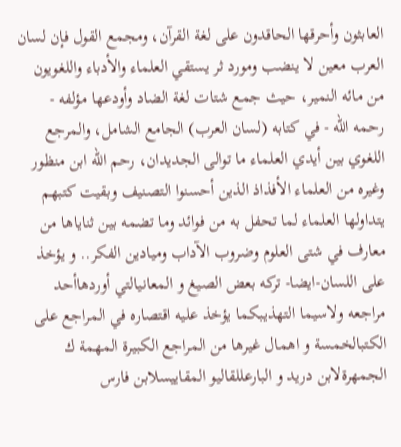العابثون وأحرقها الحاقدون على لغة القرآن، ومجمع القول فإن لسان العرب معين لا ينضب ومورد ثر يستقي العلماء والأدباء واللغويون من مائه النمير، حيث جمع شتات لغة الضاد وأودعها مؤلفه - رحمه الله - في كتابه (لسان العرب) الجامع الشامل، والمرجع اللغوي بين أيدي العلماء ما توالى الجديدان، رحم الله ابن منظور وغيره من العلماء الأفذاذ الذين أحسنوا التصنيف وبقيت كتبهم يتداولها العلماء لما تحفل به من فوائد وما تضمه بين ثناياها من معارف في شتى العلوم وضروب الآداب وميادين الفكر.. و يؤخذ على اللسان-ايضا- تركه بعض الصيغ و المعانيالتي أوردهاأحد مراجعه ولاسيما التهذيبكما يؤخذ عليه اقتصاره في المراجع على الكتبالخمسة و اهمال غيرها من المراجع الكبيرة المهمة ك الجمهرةلابن دريد و البارعللقاليو المقاييسلابن فارس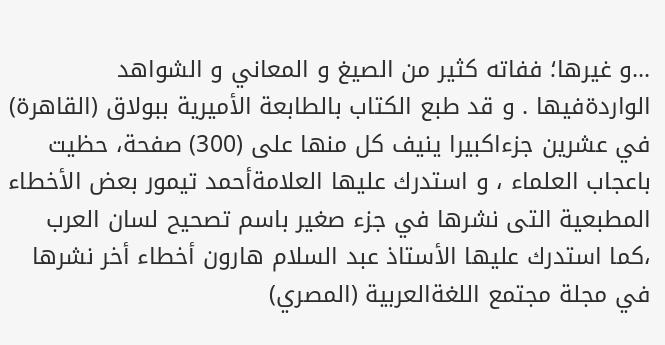...و غيرها؛ ففاته كثير من الصيغ و المعاني و الشواهد الواردةفيها . و قد طبع الكتاب بالطابعة الأميرية ببولاق (القاهرة) في عشرين جزءاكبيرا ينيف كل منها على (300) صفحة، حظيت باعجاب العلماء ، و استدرك عليها العلامةأحمد تيمور بعض الأخطاء المطبعية التى نشرها في جزء صغير باسم تصحيح لسان العرب ،كما استدرك عليها الأستاذ عبد السلام هارون أخطاء أخر نشرها في مجلة مجتمع اللغةالعربية (المصري)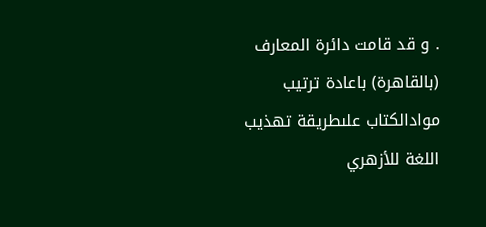. و قد قامت دائرة المعارف (بالقاهرة) باعادة ترتيب موادالكتاب علىطريقة تهذيب اللغة للأزهري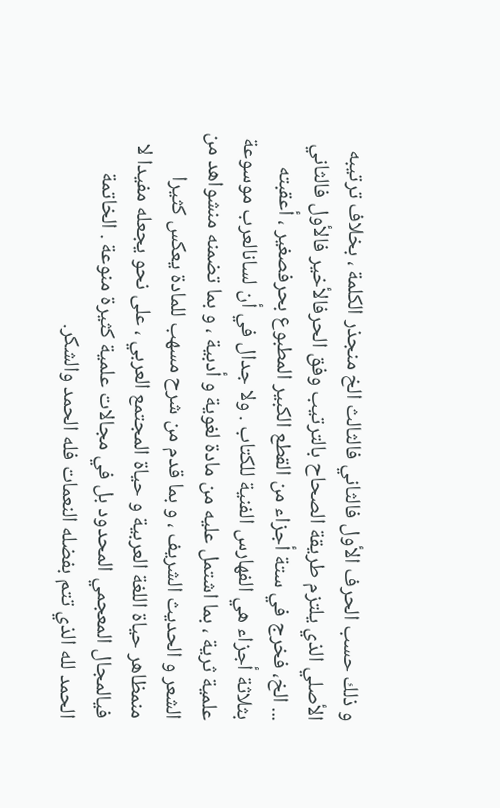و ذلك حسب الحرف الأول فالثاني فالثالث الخ منجذر الكلمة ، بخلاف ترتيبه الأصلي الذي يلتزم طريقة الصحاح بالترتيب وفق الحرفالأخير فالأول فالثاني ... الخ، فخرج في ستة أجزاء من القطع الكبير المطبوع بحرفصغير ، أعقبته بثلاثة أجزاء هي الفهارس الفنية للكتاب . ولا جدال في أن لسانالعرب موسوعة علمية ثرية ، بما اشتمل عليه من مادة لغوية و أدبية ، و بما تضمنه منشواهد من الشعر و الحديث الشريف ، و بما قدم من شرح مسهب للمادة يعكس كثيرا منمظاهر حياة اللغة العربية و حياة المجتمع العربي ، على نحو يجعله مفيدا لا فيالمجال المعجمي المحدود بل في مجالات علمية كثيرة منوعة . الخاتمة الحمد لله الذي تتم بفضله النعمات فله الحمد والشكر.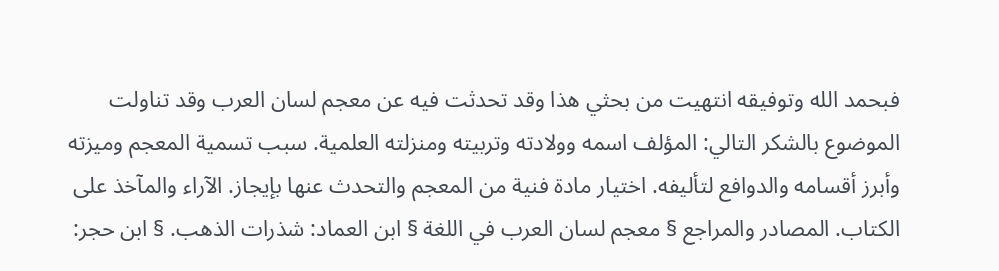فبحمد الله وتوفيقه انتهيت من بحثي هذا وقد تحدثت فيه عن معجم لسان العرب وقد تناولت الموضوع بالشكر التالي: المؤلف اسمه وولادته وتربيته ومنزلته العلمية. سبب تسمية المعجم وميزته وأبرز أقسامه والدوافع لتأليفه. اختيار مادة فنية من المعجم والتحدث عنها بإيجاز. الآراء والمآخذ على الكتاب. المصادر والمراجع § معجم لسان العرب في اللغة § ابن العماد: شذرات الذهب. § ابن حجر: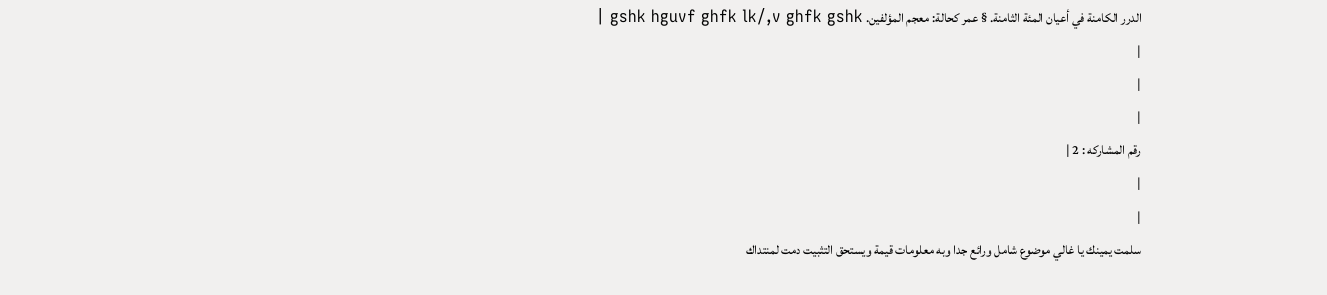الدرر الكامنة في أعيان المئة الثامنة. § عمر كحالة: معجم المؤلفين. gshk hguvf ghfk lk/,v ghfk gshk |
|
|
|
رقم المشاركه : 2 |
|
|
سلمت يمينك يا غالي موضوع شامل ورائع جدا وبه معلومات قيمة ويستحق التثبيت دمت لمنتداك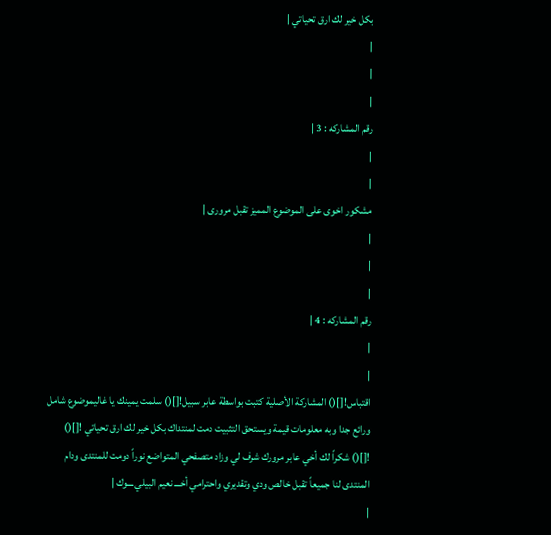بكل خير لك ارق تحياتي |
|
|
|
رقم المشاركه : 3 |
|
|
مشكور اخوى على الموضوع المميز تقبل مرورى |
|
|
|
رقم المشاركه : 4 |
|
|
اقتباس![]() المشاركة الأصلية كتبت بواسطة عابر سبيل![]() سلمت يمينك يا غاليموضوع شامل ورائع جدا وبه معلومات قيمة ويستحق التثبيت دمت لمنتداك بكل خير لك ارق تحياتي ![]() ![]() شكراً لك أخي عابر مرورك شرف لي وزاد متصفحي المتواضع نوراً دومت للمنتدى ودام المنتدى لنا جميعاً تقبل خالص ودي وتقديري واحترامي أخـــ نعيم البيلي ـــوك |
|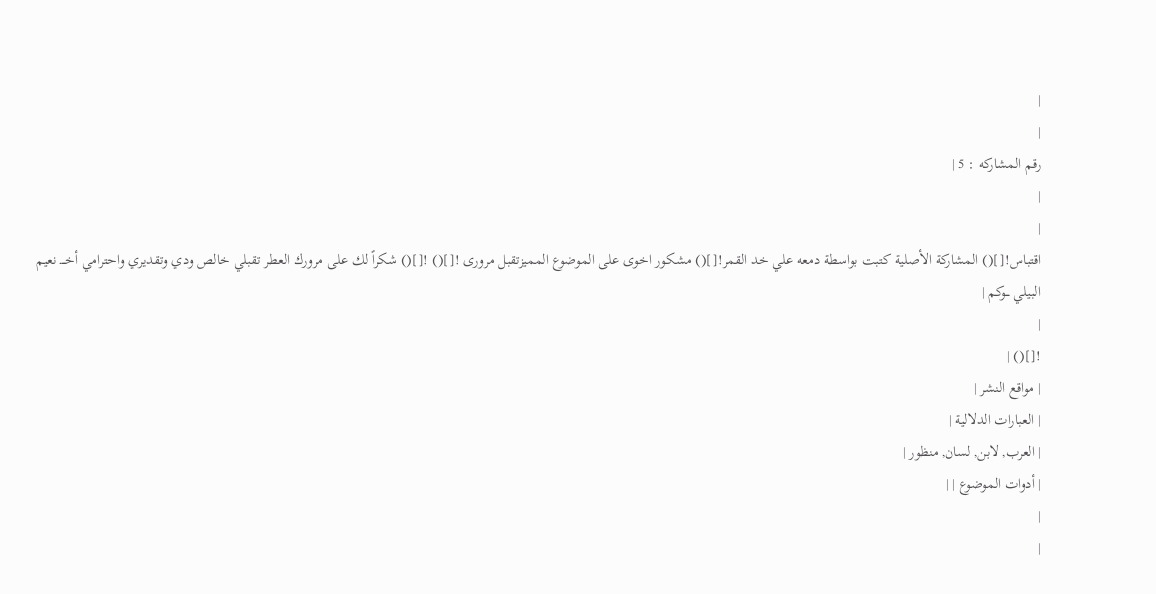|
|
رقم المشاركه : 5 |
|
|
اقتباس![]() المشاركة الأصلية كتبت بواسطة دمعه علي خد القمر![]() مشكور اخوى على الموضوع المميزتقبل مرورى ![]() ![]() شكراً لك على مرورك العطر تقبلي خالص ودي وتقديري واحترامي أخــــ نعيم البيلي ـــوكم |
|
![]() |
| مواقع النشر |
| العبارات الدلالية |
| العرب, لابن, لسان, منظور |
| أدوات الموضوع | |
|
|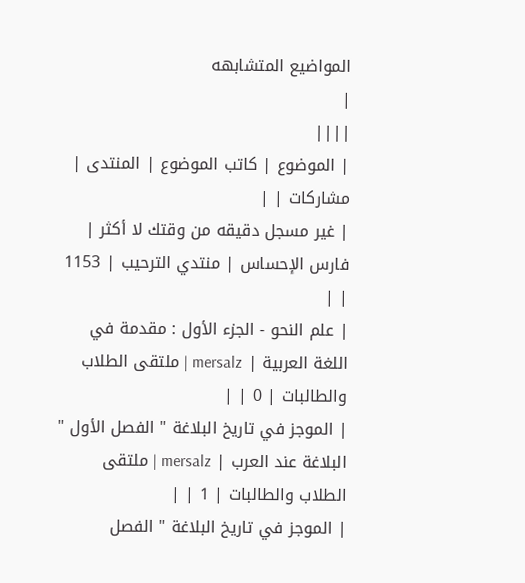المواضيع المتشابهه
|
||||
| الموضوع | كاتب الموضوع | المنتدى | مشاركات | |
| غير مسجل دقيقه من وقتك لا أكثر | فارس الإحساس | منتدي الترحيب | 1153 | |
| علم النحو - الجزء الأول : مقدمة في اللغة العربية | mersalz | ملتقى الطلاب والطالبات | 0 | |
| الموجز في تاريخ البلاغة " الفصل الأول " البلاغة عند العرب | mersalz | ملتقى الطلاب والطالبات | 1 | |
| الموجز في تاريخ البلاغة " الفصل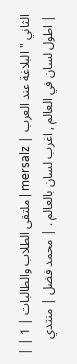الثاني " البلاغة عند العرب | mersalz | ملتقى الطلاب والطالبات | 1 | |
| اطول لسان في العالم , اغرب لسان بالعالم . | محمد فضل | منتدي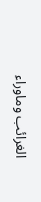الغرائب وماوراء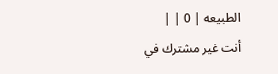الطبيعه | 0 | |
أنت غير مشترك في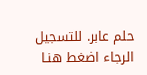حلم عابر. للتسجيل الرجاء اضغط هنـا